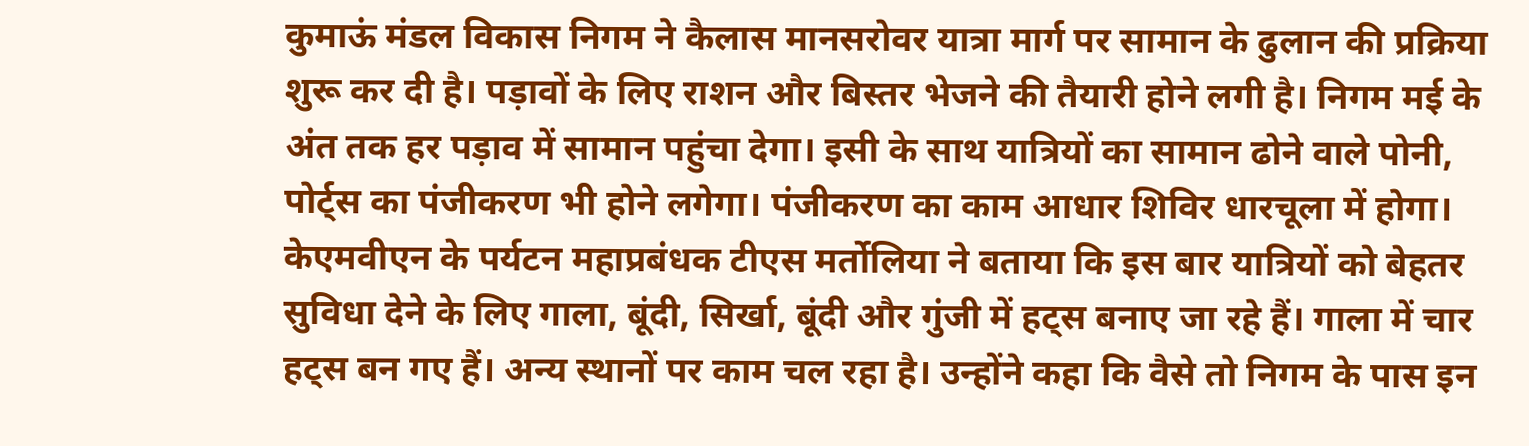कुमाऊं मंडल विकास निगम ने कैलास मानसरोवर यात्रा मार्ग पर सामान के ढुलान की प्रक्रिया शुरू कर दी है। पड़ावों के लिए राशन और बिस्तर भेजने की तैयारी होने लगी है। निगम मई के अंत तक हर पड़ाव में सामान पहुंचा देगा। इसी के साथ यात्रियों का सामान ढोने वाले पोनी, पोर्ट्स का पंजीकरण भी होने लगेगा। पंजीकरण का काम आधार शिविर धारचूला में होगा।
केएमवीएन के पर्यटन महाप्रबंधक टीएस मर्तोलिया ने बताया कि इस बार यात्रियों को बेहतर सुविधा देने के लिए गाला, बूंदी, सिर्खा, बूंदी और गुंजी में हट्स बनाए जा रहे हैं। गाला में चार हट्स बन गए हैं। अन्य स्थानों पर काम चल रहा है। उन्होंने कहा कि वैसे तो निगम के पास इन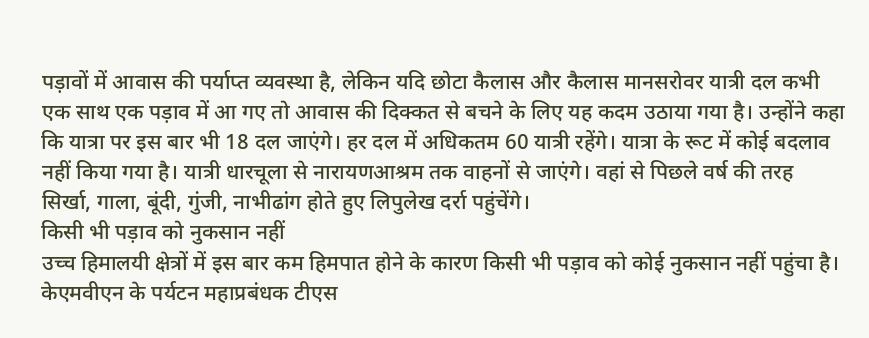पड़ावों में आवास की पर्याप्त व्यवस्था है, लेकिन यदि छोटा कैलास और कैलास मानसरोवर यात्री दल कभी एक साथ एक पड़ाव में आ गए तो आवास की दिक्कत से बचने के लिए यह कदम उठाया गया है। उन्होंने कहा कि यात्रा पर इस बार भी 18 दल जाएंगे। हर दल में अधिकतम 60 यात्री रहेंगे। यात्रा के रूट में कोई बदलाव नहीं किया गया है। यात्री धारचूला से नारायणआश्रम तक वाहनों से जाएंगे। वहां से पिछले वर्ष की तरह सिर्खा, गाला, बूंदी, गुंजी, नाभीढांग होते हुए लिपुलेख दर्रा पहुंचेंगे।
किसी भी पड़ाव को नुकसान नहीं
उच्च हिमालयी क्षेत्रों में इस बार कम हिमपात होने के कारण किसी भी पड़ाव को कोई नुकसान नहीं पहुंचा है। केएमवीएन के पर्यटन महाप्रबंधक टीएस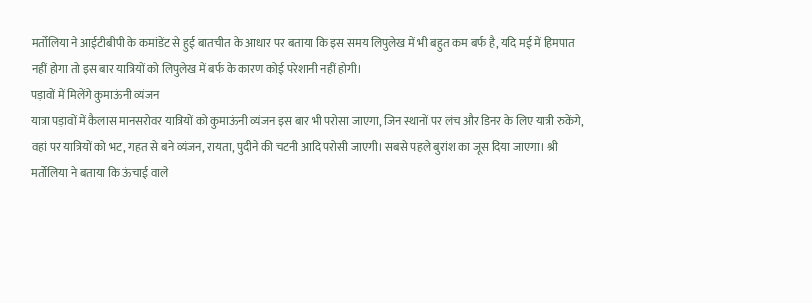मर्तोलिया ने आईटीबीपी के कमांडेंट से हुई बातचीत के आधार पर बताया कि इस समय लिपुलेख में भी बहुत कम बर्फ है, यदि मई में हिमपात नहीं होगा तो इस बार यात्रियों को लिपुलेख में बर्फ के कारण कोई परेशानी नहीं होगी।
पड़ावों में मिलेंगे कुमाऊंनी व्यंजन
यात्रा पड़ावों में कैलास मानसरोवर यात्रियों को कुमाऊंनी व्यंजन इस बार भी परोसा जाएगा, जिन स्थानों पर लंच और डिनर के लिए यात्री रुकेंगे, वहां पर यात्रियों को भट, गहत से बने व्यंजन, रायता, पुदीने की चटनी आदि परोसी जाएगी। सबसे पहले बुरांश का जूस दिया जाएगा। श्री मर्तोलिया ने बताया कि ऊंचाई वाले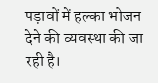पड़ावों में हल्का भोजन देने की व्यवस्था की जा रही है।